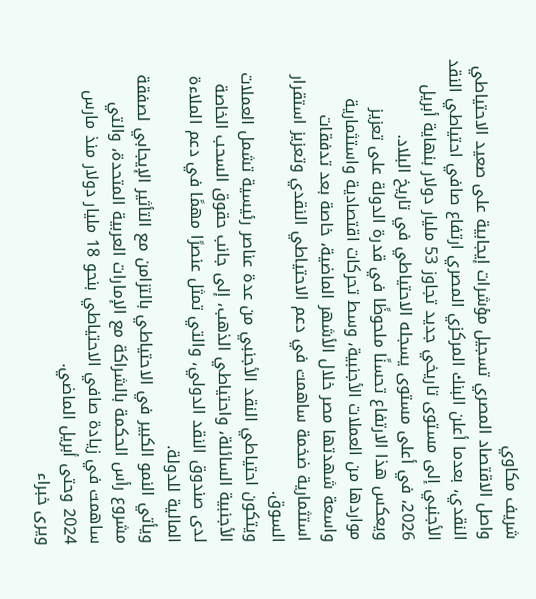شريف مكاوي
واصل الاقتصاد المصري تسجيل مؤشرات إيجابية على صعيد الاحتياطي النقدي، بعدما أعلن البنك المركزي المصري ارتفاع صافي احتياطي النقد الأجنبي إلى مستوى تاريخي جديد تجاوز 53 مليار دولار بنهاية أبريل 2026، في أعلى مستوى يسجله الاحتياطي في تاريخ البلاد.
ويعكس هذا الارتفاع تحسنًا ملحوظًا في قدرة الدولة على تعزيز مواردها من العملات الأجنبية، وسط تحركات اقتصادية واستثمارية واسعة شهدتها مصر خلال الأشهر الماضية، خاصة بعد تدفقات استثمارية ضخمة ساهمت في دعم الاحتياطي النقدي وتعزيز استقرار السوق.
ويتكون احتياطي النقد الأجنبي من عدة عناصر رئيسية تشمل العملات الأجنبية السائلة، واحتياطي الذهب، إلى جانب حقوق السحب الخاصة لدى صندوق النقد الدولي، والتي تمثل عنصرًا مهمًا في دعم الملاءة المالية للدولة.
ويأتي النمو الكبير في الاحتياطي بالتزامن مع التأثير الإيجابي لصفقة مشروع رأس الحكمة بالشراكة مع الإمارات العربية المتحدة، والتي ساهمت في زيادة صافي الاحتياطي بنحو 18 مليار دولار منذ مارس 2024 وحتى أبريل الماضي.
ويرى خبراء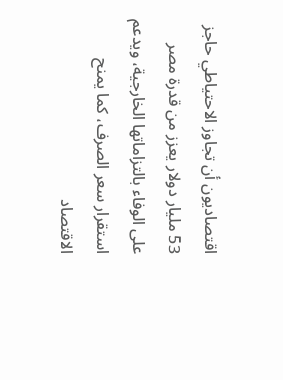اقتصاديون أن تجاوز الاحتياطي حاجز 53 مليار دولار يعزز من قدرة مصر على الوفاء بالتزاماتها الخارجية، ويدعم استقرار سعر الصرف، كما يمنح الاقتصاد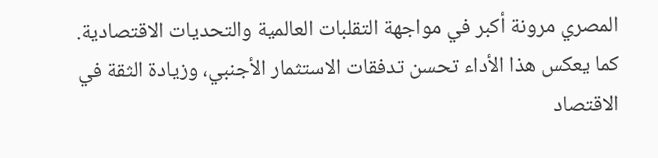المصري مرونة أكبر في مواجهة التقلبات العالمية والتحديات الاقتصادية.
كما يعكس هذا الأداء تحسن تدفقات الاستثمار الأجنبي، وزيادة الثقة في الاقتصاد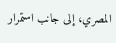المصري، إلى جانب استمرار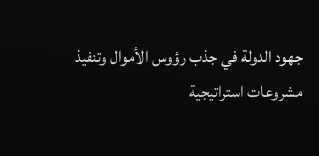جهود الدولة في جذب رؤوس الأموال وتنفيذ مشروعات استراتيجية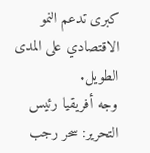كبرى تدعم النمو الاقتصادي على المدى الطويل.
وجه أفريقيا رئيس التحرير: سحر رجب